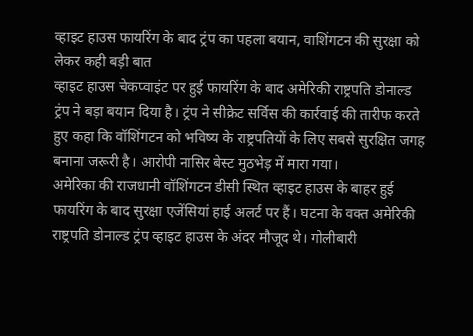व्हाइट हाउस फायरिंग के बाद ट्रंप का पहला बयान, वाशिंगटन की सुरक्षा को लेकर कही बड़ी बात
व्हाइट हाउस चेकप्वाइंट पर हुई फायरिंग के बाद अमेरिकी राष्ट्रपति डोनाल्ड ट्रंप ने बड़ा बयान दिया है। ट्रंप ने सीक्रेट सर्विस की कार्रवाई की तारीफ करते हुए कहा कि वॉशिंगटन को भविष्य के राष्ट्रपतियों के लिए सबसे सुरक्षित जगह बनाना जरूरी है। आरोपी नासिर बेस्ट मुठभेड़ में मारा गया।
अमेरिका की राजधानी वॉशिंगटन डीसी स्थित व्हाइट हाउस के बाहर हुई फायरिंग के बाद सुरक्षा एजेंसियां हाई अलर्ट पर हैं। घटना के वक्त अमेरिकी राष्ट्रपति डोनाल्ड ट्रंप व्हाइट हाउस के अंदर मौजूद थे। गोलीबारी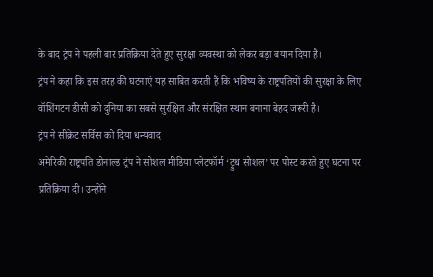के बाद ट्रंप ने पहली बार प्रतिक्रिया देते हुए सुरक्षा व्यवस्था को लेकर बड़ा बयान दिया है।
ट्रंप ने कहा कि इस तरह की घटनाएं यह साबित करती हैं कि भविष्य के राष्ट्रपतियों की सुरक्षा के लिए वॉशिंगटन डीसी को दुनिया का सबसे सुरक्षित और संरक्षित स्थान बनाना बेहद जरूरी है।
ट्रंप ने सीक्रेट सर्विस को दिया धन्यवाद
अमेरिकी राष्ट्रपति डोनाल्ड ट्रंप ने सोशल मीडिया प्लेटफॉर्म ‘ट्रुथ सोशल’ पर पोस्ट करते हुए घटना पर प्रतिक्रिया दी। उन्होंने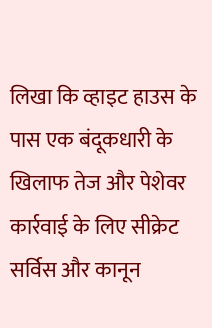लिखा कि व्हाइट हाउस के पास एक बंदूकधारी के खिलाफ तेज और पेशेवर कार्रवाई के लिए सीक्रेट सर्विस और कानून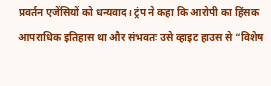प्रवर्तन एजेंसियों को धन्यवाद। ट्रंप ने कहा कि आरोपी का हिंसक आपराधिक इतिहास था और संभवतः उसे व्हाइट हाउस से “विशेष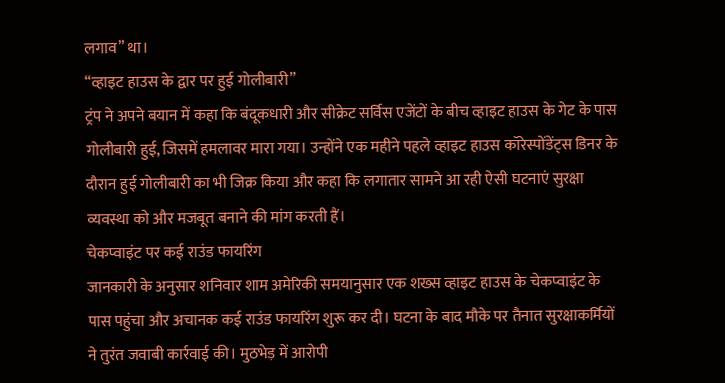लगाव” था।
“व्हाइट हाउस के द्वार पर हुई गोलीबारी”
ट्रंप ने अपने बयान में कहा कि बंदूकधारी और सीक्रेट सर्विस एजेंटों के बीच व्हाइट हाउस के गेट के पास गोलीबारी हुई, जिसमें हमलावर मारा गया। उन्होंने एक महीने पहले व्हाइट हाउस कॉरेस्पोंडेंट्स डिनर के दौरान हुई गोलीबारी का भी जिक्र किया और कहा कि लगातार सामने आ रही ऐसी घटनाएं सुरक्षा व्यवस्था को और मजबूत बनाने की मांग करती हैं।
चेकप्वाइंट पर कई राउंड फायरिंग
जानकारी के अनुसार शनिवार शाम अमेरिकी समयानुसार एक शख्स व्हाइट हाउस के चेकप्वाइंट के पास पहुंचा और अचानक कई राउंड फायरिंग शुरू कर दी। घटना के बाद मौके पर तैनात सुरक्षाकर्मियों ने तुरंत जवाबी कार्रवाई की। मुठभेड़ में आरोपी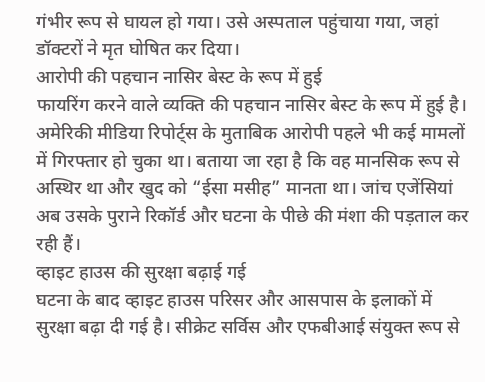गंभीर रूप से घायल हो गया। उसे अस्पताल पहुंचाया गया, जहां डॉक्टरों ने मृत घोषित कर दिया।
आरोपी की पहचान नासिर बेस्ट के रूप में हुई
फायरिंग करने वाले व्यक्ति की पहचान नासिर बेस्ट के रूप में हुई है। अमेरिकी मीडिया रिपोर्ट्स के मुताबिक आरोपी पहले भी कई मामलों में गिरफ्तार हो चुका था। बताया जा रहा है कि वह मानसिक रूप से अस्थिर था और खुद को “ईसा मसीह” मानता था। जांच एजेंसियां अब उसके पुराने रिकॉर्ड और घटना के पीछे की मंशा की पड़ताल कर रही हैं।
व्हाइट हाउस की सुरक्षा बढ़ाई गई
घटना के बाद व्हाइट हाउस परिसर और आसपास के इलाकों में सुरक्षा बढ़ा दी गई है। सीक्रेट सर्विस और एफबीआई संयुक्त रूप से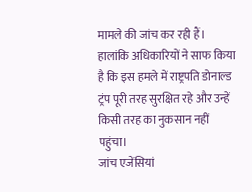मामले की जांच कर रही हैं। हालांकि अधिकारियों ने साफ किया है कि इस हमले में राष्ट्रपति डोनाल्ड ट्रंप पूरी तरह सुरक्षित रहे और उन्हें किसी तरह का नुकसान नहीं पहुंचा।
जांच एजेंसियां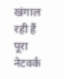खंगाल रही हैं पूरा नेटवर्क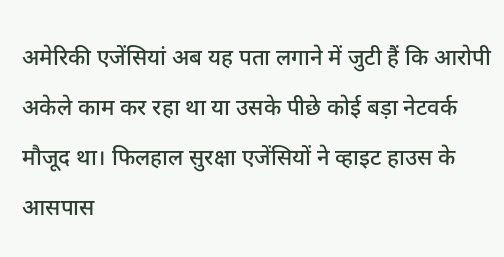अमेरिकी एजेंसियां अब यह पता लगाने में जुटी हैं कि आरोपी अकेले काम कर रहा था या उसके पीछे कोई बड़ा नेटवर्क मौजूद था। फिलहाल सुरक्षा एजेंसियों ने व्हाइट हाउस के आसपास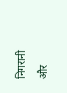निगरानी और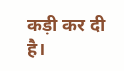कड़ी कर दी है।